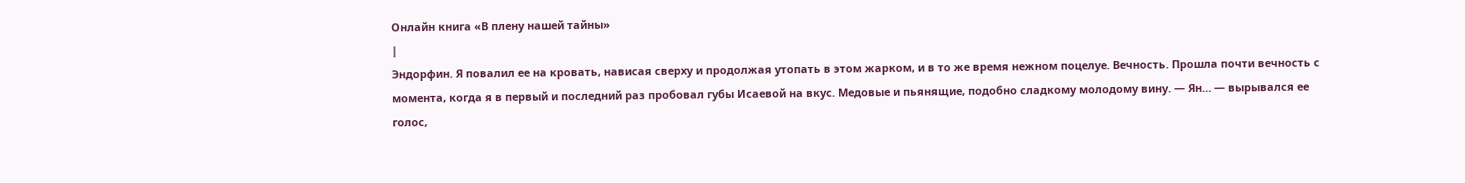Онлайн книга «В плену нашей тайны»
|
Эндорфин. Я повалил ее на кровать, нависая сверху и продолжая утопать в этом жарком, и в то же время нежном поцелуе. Вечность. Прошла почти вечность с момента, когда я в первый и последний раз пробовал губы Исаевой на вкус. Медовые и пьянящие, подобно сладкому молодому вину. — Ян… — вырывался ее голос,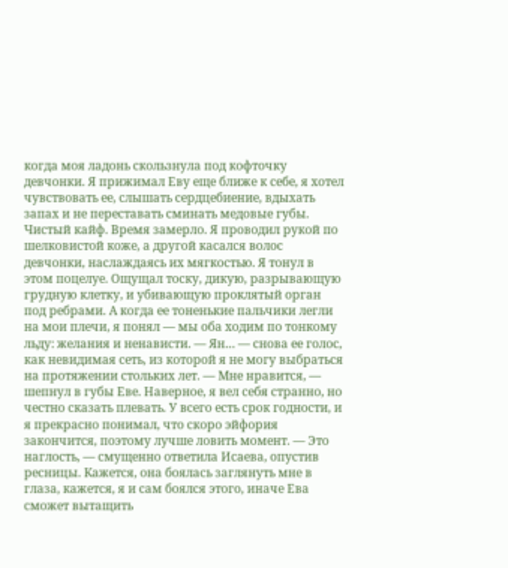когда моя ладонь скользнула под кофточку девчонки. Я прижимал Еву еще ближе к себе, я хотел чувствовать ее, слышать сердцебиение, вдыхать запах и не переставать сминать медовые губы. Чистый кайф. Время замерло. Я проводил рукой по шелковистой коже, а другой касался волос девчонки, наслаждаясь их мягкостью. Я тонул в этом поцелуе. Ощущал тоску, дикую, разрывающую грудную клетку, и убивающую проклятый орган под ребрами. А когда ее тоненькие пальчики легли на мои плечи, я понял — мы оба ходим по тонкому льду: желания и ненависти. — Ян… — снова ее голос, как невидимая сеть, из которой я не могу выбраться на протяжении стольких лет. — Мне нравится, — шепнул в губы Еве. Наверное, я вел себя странно, но честно сказать плевать. У всего есть срок годности, и я прекрасно понимал, что скоро эйфория закончится, поэтому лучше ловить момент. — Это наглость, — смущенно ответила Исаева, опустив ресницы. Кажется, она боялась заглянуть мне в глаза, кажется, я и сам боялся этого, иначе Ева сможет вытащить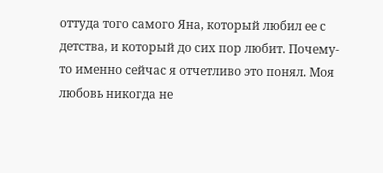оттуда того самого Яна, который любил ее с детства, и который до сих пор любит. Почему-то именно сейчас я отчетливо это понял. Моя любовь никогда не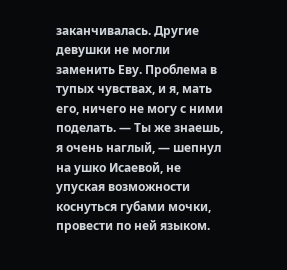заканчивалась. Другие девушки не могли заменить Еву. Проблема в тупых чувствах, и я, мать его, ничего не могу с ними поделать. — Ты же знаешь, я очень наглый, — шепнул на ушко Исаевой, не упуская возможности коснуться губами мочки, провести по ней языком.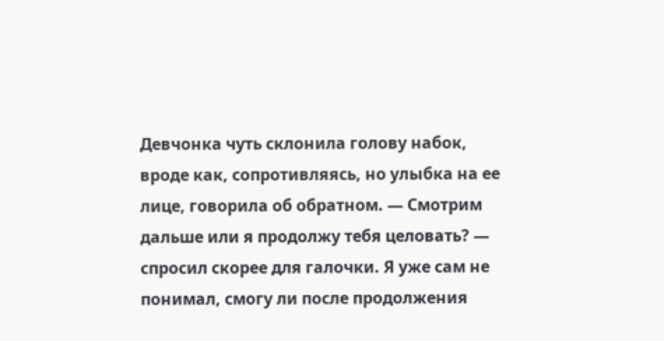Девчонка чуть склонила голову набок, вроде как, сопротивляясь, но улыбка на ее лице, говорила об обратном. — Смотрим дальше или я продолжу тебя целовать? — спросил скорее для галочки. Я уже сам не понимал, смогу ли после продолжения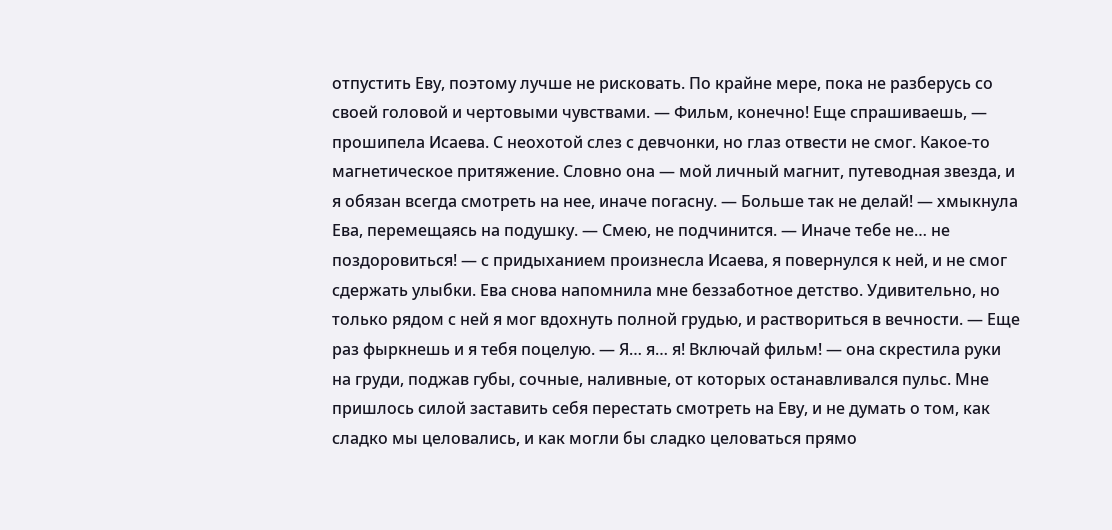отпустить Еву, поэтому лучше не рисковать. По крайне мере, пока не разберусь со своей головой и чертовыми чувствами. — Фильм, конечно! Еще спрашиваешь, — прошипела Исаева. С неохотой слез с девчонки, но глаз отвести не смог. Какое-то магнетическое притяжение. Словно она — мой личный магнит, путеводная звезда, и я обязан всегда смотреть на нее, иначе погасну. — Больше так не делай! — хмыкнула Ева, перемещаясь на подушку. — Смею, не подчинится. — Иначе тебе не… не поздоровиться! — с придыханием произнесла Исаева, я повернулся к ней, и не смог сдержать улыбки. Ева снова напомнила мне беззаботное детство. Удивительно, но только рядом с ней я мог вдохнуть полной грудью, и раствориться в вечности. — Еще раз фыркнешь и я тебя поцелую. — Я… я… я! Включай фильм! — она скрестила руки на груди, поджав губы, сочные, наливные, от которых останавливался пульс. Мне пришлось силой заставить себя перестать смотреть на Еву, и не думать о том, как сладко мы целовались, и как могли бы сладко целоваться прямо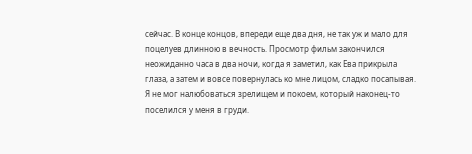сейчас. В конце концов, впереди еще два дня, не так уж и мало для поцелуев длинною в вечность. Просмотр фильм закончился неожиданно часа в два ночи, когда я заметил, как Ева прикрыла глаза, а затем и вовсе повернулась ко мне лицом, сладко посапывая. Я не мог налюбоваться зрелищем и покоем, который наконец-то поселился у меня в груди.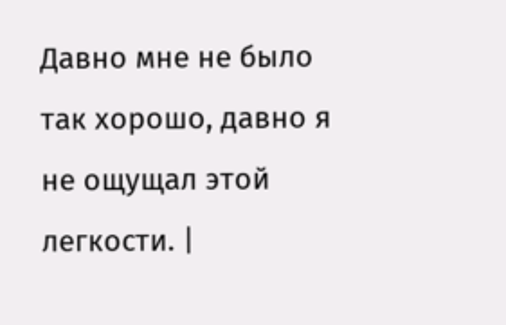Давно мне не было так хорошо, давно я не ощущал этой легкости. |